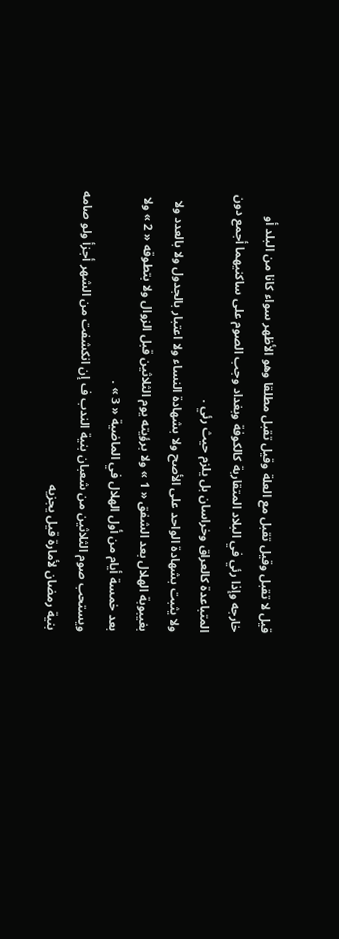قيل لا تقبل وقيل تقبل مع العلة وقيل تقبل مطلقا وهو الأظهر سواء كانا من البلد أو خارجه وإذا رئي في البلاد المتقاربة كالكوفة وبغداد وجب الصوم على ساكنيهما أجمع دون المتباعدة كالعراق وخراسان بل يلزم حيث رئي .
ولا يثبت بشهادة الواحد على الأصح ولا بشهادة النساء ولا اعتبار بالجدول ولا بالعدد ولا بغيبوبة الهلال بعد الشفق « 1 » ولا برؤيته يوم الثلاثين قبل الزوال ولا بتطوقه « 2 » ولا بعد خمسة أيام من أول الهلال في الماضية « 3 » .
ويستحب صوم الثلاثين من شعبان بنية الندب ف إن انكشفت من الشهر أجزأ ولو صامه بنية رمضان لأمارة قيل يجزيه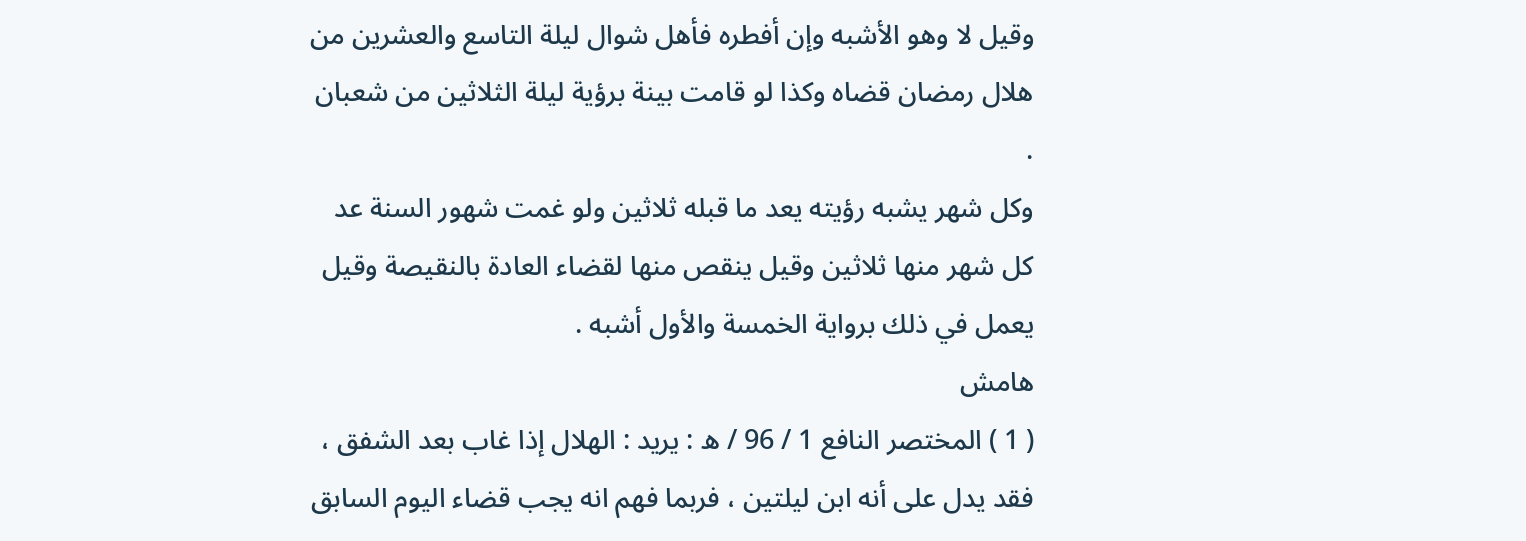وقيل لا وهو الأشبه وإن أفطره فأهل شوال ليلة التاسع والعشرين من هلال رمضان قضاه وكذا لو قامت بينة برؤية ليلة الثلاثين من شعبان .
وكل شهر يشبه رؤيته يعد ما قبله ثلاثين ولو غمت شهور السنة عد كل شهر منها ثلاثين وقيل ينقص منها لقضاء العادة بالنقيصة وقيل يعمل في ذلك برواية الخمسة والأول أشبه .
هامش
( 1 ) المختصر النافع 1 / 96 / ه : يريد : الهلال إذا غاب بعد الشفق ، فقد يدل على أنه ابن ليلتين ، فربما فهم انه يجب قضاء اليوم السابق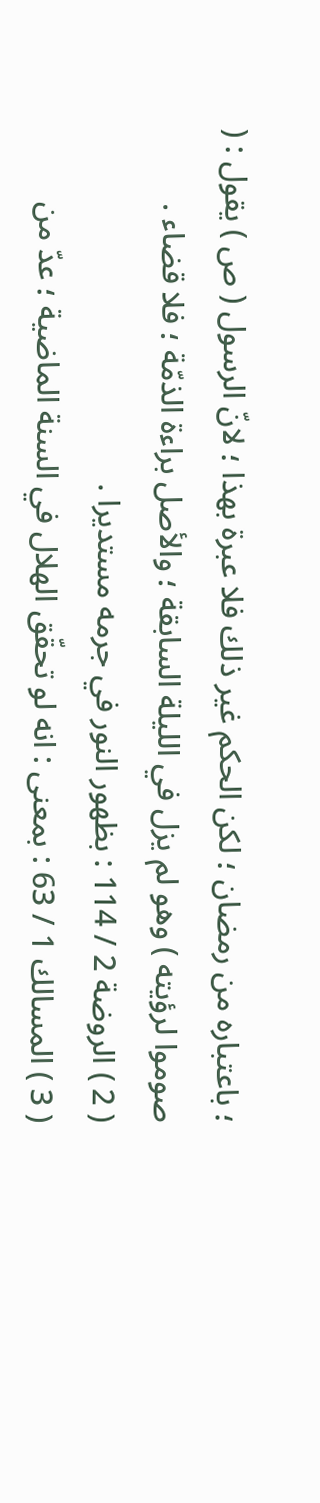؛ باعتباره من رمضان ؛ لكن الحكم غير ذلك فلا عبرة بهذا ؛ لانّ الرسول ( ص ) يقول : ( صوموا لرؤيته ) وهو لم يزل في الليلة السابقة ؛ والأصل براءة الذمّة ؛ فلا قضاء .
( 2 ) الروضة 2 / 114 : بظهور النور في جرمه مستديرا .
( 3 ) المسالك 1 / 63 : بمعنى : انه لو تحقّق الهلال في السنة الماضية ؛ عدّ من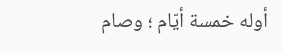أوله خمسة أيّام ؛ وصام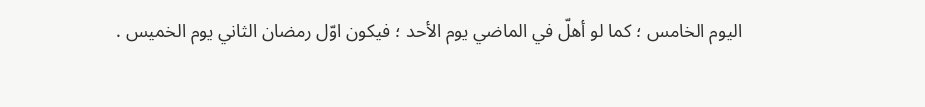اليوم الخامس ؛ كما لو أهلّ في الماضي يوم الأحد ؛ فيكون اوّل رمضان الثاني يوم الخميس .